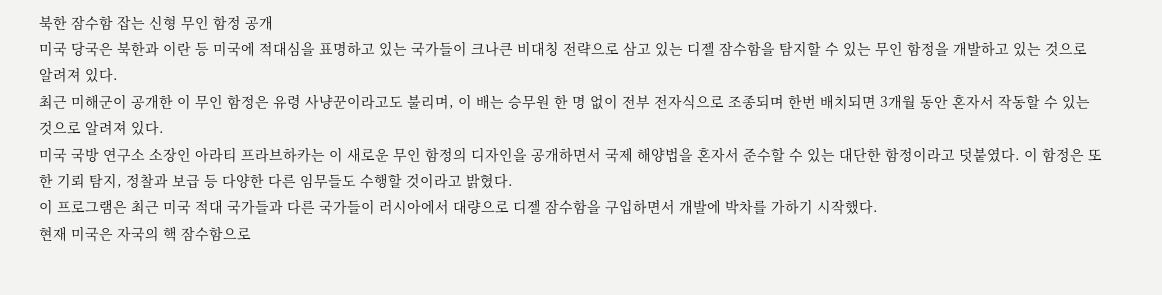북한 잠수함 잡는 신형 무인 함정 공개
미국 당국은 북한과 이란 등 미국에 적대심을 표명하고 있는 국가들이 크나큰 비대칭 전략으로 삼고 있는 디젤 잠수함을 탐지할 수 있는 무인 함정을 개발하고 있는 것으로 알려져 있다.
최근 미해군이 공개한 이 무인 함정은 유령 사냥꾼이라고도 불리며, 이 배는 승무원 한 명 없이 전부 전자식으로 조종되며 한번 배치되면 3개월 동안 혼자서 작동할 수 있는 것으로 알려져 있다.
미국 국방 연구소 소장인 아라티 프라브하카는 이 새로운 무인 함정의 디자인을 공개하면서 국제 해양법을 혼자서 준수할 수 있는 대단한 함정이라고 덧붙였다. 이 함정은 또한 기뢰 탐지, 정찰과 보급 등 다양한 다른 임무들도 수행할 것이라고 밝혔다.
이 프로그램은 최근 미국 적대 국가들과 다른 국가들이 러시아에서 대량으로 디젤 잠수함을 구입하면서 개발에 박차를 가하기 시작했다.
현재 미국은 자국의 핵 잠수함으로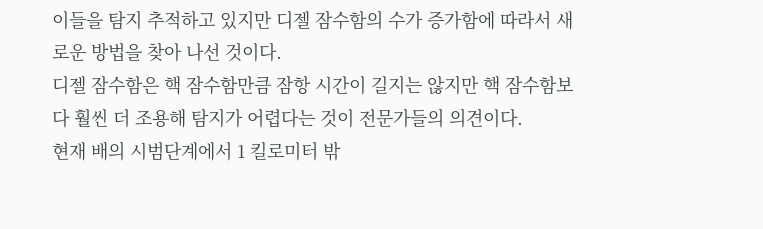이들을 탐지 추적하고 있지만 디젤 잠수함의 수가 증가함에 따라서 새로운 방법을 찾아 나선 것이다.
디젤 잠수함은 핵 잠수함만큼 잠항 시간이 길지는 않지만 핵 잠수함보다 훨씬 더 조용해 탐지가 어렵다는 것이 전문가들의 의견이다.
현재 배의 시범단계에서 1 킬로미터 밖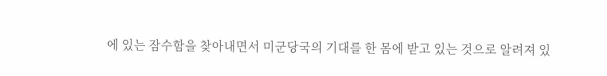에 있는 잠수함을 찾아내면서 미군당국의 기대를 한 몸에 받고 있는 것으로 알려져 있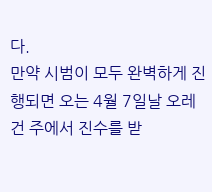다.
만약 시범이 모두 완벽하게 진행되면 오는 4월 7일날 오레건 주에서 진수를 받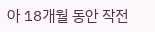아 18개월 동안 작전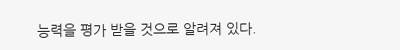능력을 평가 받을 것으로 알려져 있다.